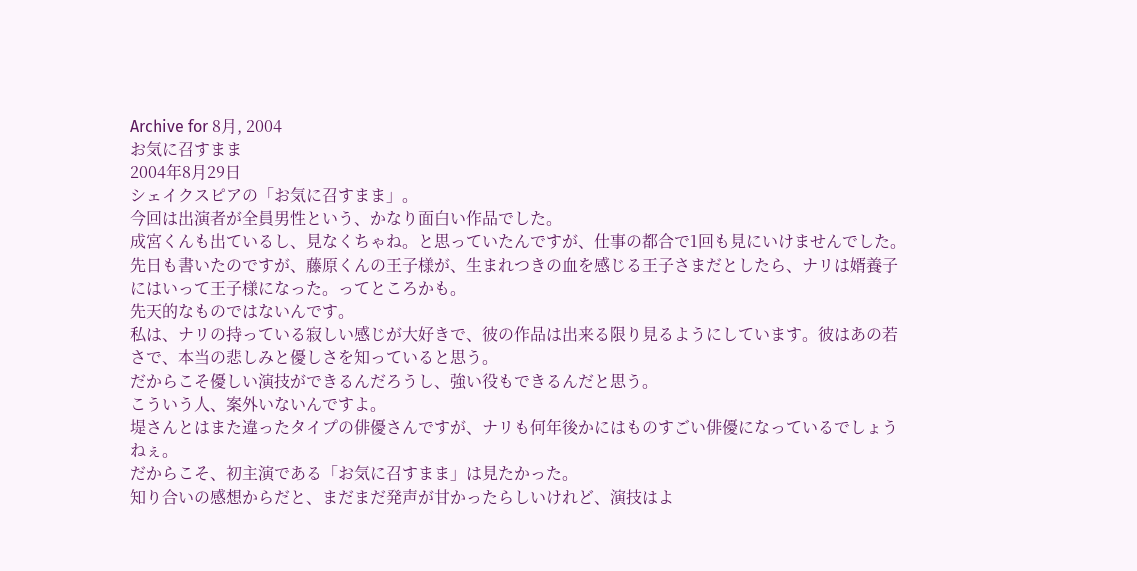Archive for 8月, 2004
お気に召すまま
2004年8月29日
シェイクスピアの「お気に召すまま」。
今回は出演者が全員男性という、かなり面白い作品でした。
成宮くんも出ているし、見なくちゃね。と思っていたんですが、仕事の都合で1回も見にいけませんでした。
先日も書いたのですが、藤原くんの王子様が、生まれつきの血を感じる王子さまだとしたら、ナリは婿養子にはいって王子様になった。ってところかも。
先天的なものではないんです。
私は、ナリの持っている寂しい感じが大好きで、彼の作品は出来る限り見るようにしています。彼はあの若さで、本当の悲しみと優しさを知っていると思う。
だからこそ優しい演技ができるんだろうし、強い役もできるんだと思う。
こういう人、案外いないんですよ。
堤さんとはまた違ったタイプの俳優さんですが、ナリも何年後かにはものすごい俳優になっているでしょうねぇ。
だからこそ、初主演である「お気に召すまま」は見たかった。
知り合いの感想からだと、まだまだ発声が甘かったらしいけれど、演技はよ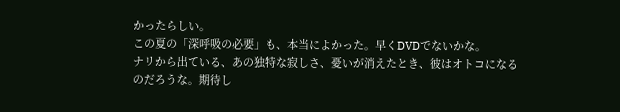かったらしい。
この夏の「深呼吸の必要」も、本当によかった。早くDVDでないかな。
ナリから出ている、あの独特な寂しさ、憂いが消えたとき、彼はオトコになるのだろうな。期待し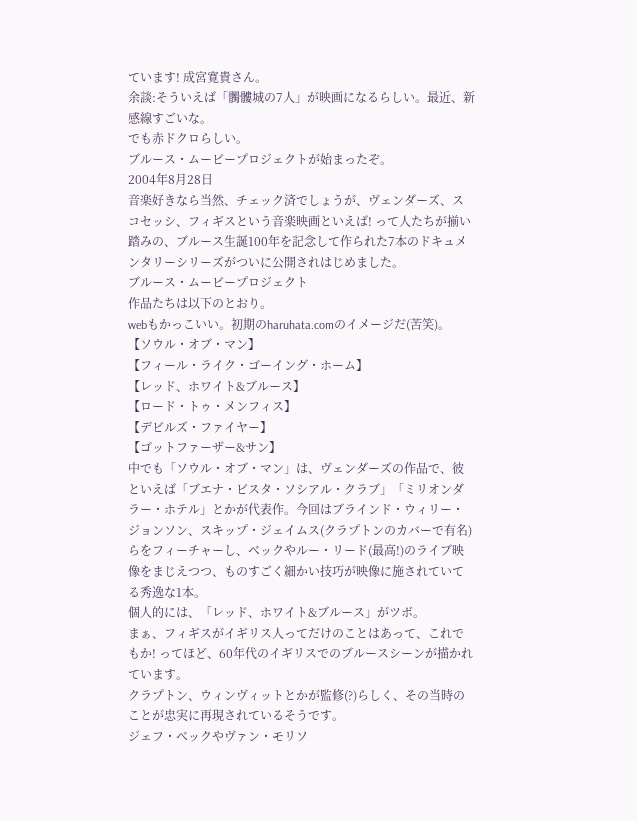ています! 成宮寛貴さん。
余談:そういえば「髑髏城の7人」が映画になるらしい。最近、新感線すごいな。
でも赤ドクロらしい。
ブルース・ムービープロジェクトが始まったぞ。
2004年8月28日
音楽好きなら当然、チェック済でしょうが、ヴェンダーズ、スコセッシ、フィギスという音楽映画といえば! って人たちが揃い踏みの、ブルース生誕100年を記念して作られた7本のドキュメンタリーシリーズがついに公開されはじめました。
ブルース・ムービープロジェクト
作品たちは以下のとおり。
webもかっこいい。初期のharuhata.comのイメージだ(苦笑)。
【ソウル・オブ・マン】
【フィール・ライク・ゴーイング・ホーム】
【レッド、ホワイト&ブルース】
【ロード・トゥ・メンフィス】
【デビルズ・ファイヤー】
【ゴットファーザー&サン】
中でも「ソウル・オブ・マン」は、ヴェンダーズの作品で、彼といえば「ブエナ・ビスタ・ソシアル・クラブ」「ミリオンダラー・ホテル」とかが代表作。今回はブラインド・ウィリー・ジョンソン、スキップ・ジェイムス(クラプトンのカバーで有名)らをフィーチャーし、ベックやルー・リード(最高!)のライブ映像をまじえつつ、ものすごく細かい技巧が映像に施されていてる秀逸な1本。
個人的には、「レッド、ホワイト&ブルース」がツボ。
まぁ、フィギスがイギリス人ってだけのことはあって、これでもか! ってほど、60年代のイギリスでのブルースシーンが描かれています。
クラプトン、ウィンヴィットとかが監修(?)らしく、その当時のことが忠実に再現されているそうです。
ジェフ・ベックやヴァン・モリソ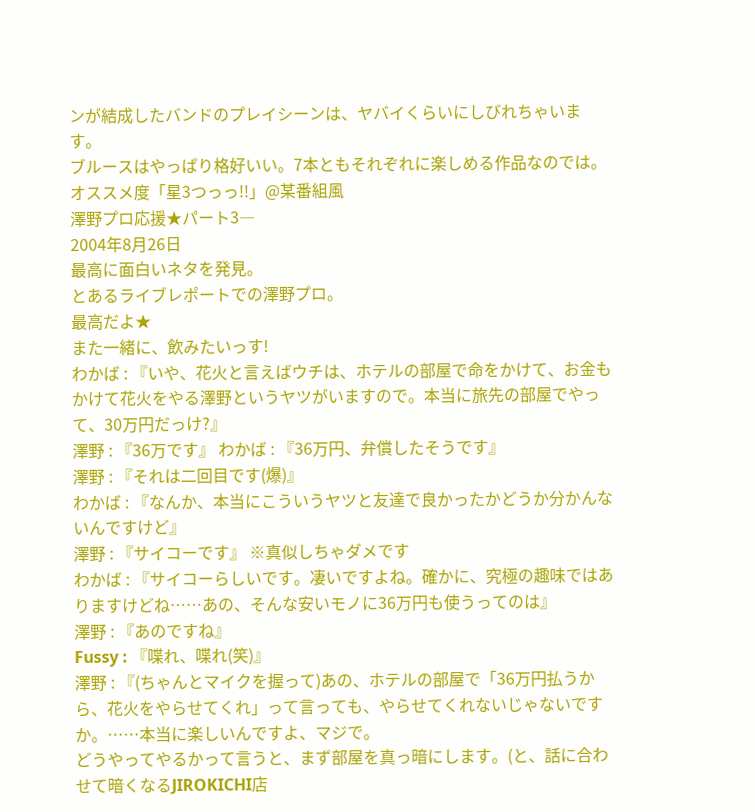ンが結成したバンドのプレイシーンは、ヤバイくらいにしびれちゃいます。
ブルースはやっぱり格好いい。7本ともそれぞれに楽しめる作品なのでは。
オススメ度「星3つっっ!!」@某番組風
澤野プロ応援★パート3―
2004年8月26日
最高に面白いネタを発見。
とあるライブレポートでの澤野プロ。
最高だよ★
また一緒に、飲みたいっす!
わかば : 『いや、花火と言えばウチは、ホテルの部屋で命をかけて、お金もかけて花火をやる澤野というヤツがいますので。本当に旅先の部屋でやって、30万円だっけ?』
澤野 : 『36万です』 わかば : 『36万円、弁償したそうです』
澤野 : 『それは二回目です(爆)』
わかば : 『なんか、本当にこういうヤツと友達で良かったかどうか分かんないんですけど』
澤野 : 『サイコーです』 ※真似しちゃダメです
わかば : 『サイコーらしいです。凄いですよね。確かに、究極の趣味ではありますけどね……あの、そんな安いモノに36万円も使うってのは』
澤野 : 『あのですね』
Fussy : 『喋れ、喋れ(笑)』
澤野 : 『(ちゃんとマイクを握って)あの、ホテルの部屋で「36万円払うから、花火をやらせてくれ」って言っても、やらせてくれないじゃないですか。……本当に楽しいんですよ、マジで。
どうやってやるかって言うと、まず部屋を真っ暗にします。(と、話に合わせて暗くなるJIROKICHI店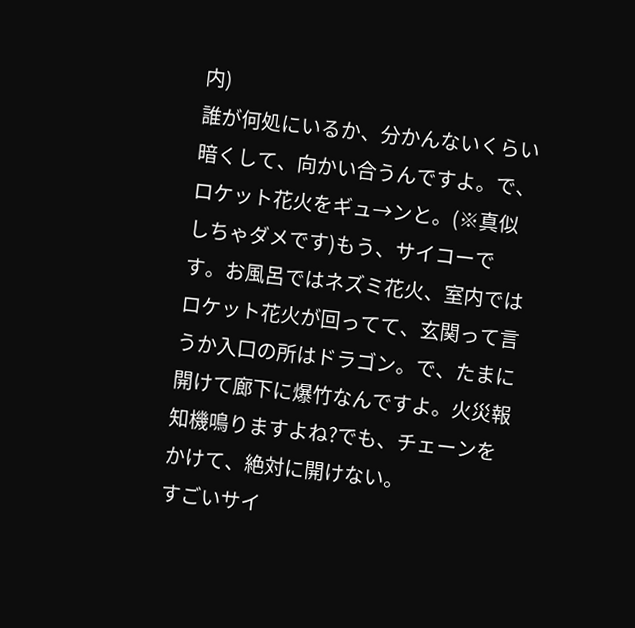内)
誰が何処にいるか、分かんないくらい暗くして、向かい合うんですよ。で、ロケット花火をギュ→ンと。(※真似しちゃダメです)もう、サイコーです。お風呂ではネズミ花火、室内ではロケット花火が回ってて、玄関って言うか入口の所はドラゴン。で、たまに開けて廊下に爆竹なんですよ。火災報知機鳴りますよね?でも、チェーンをかけて、絶対に開けない。
すごいサイ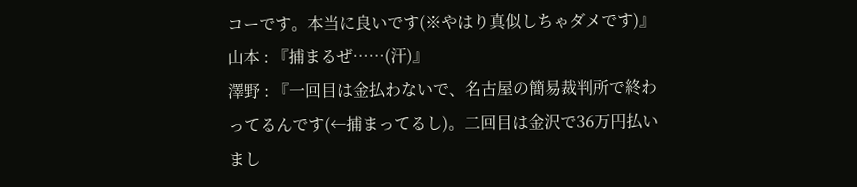コーです。本当に良いです(※やはり真似しちゃダメです)』
山本 : 『捕まるぜ……(汗)』
澤野 : 『一回目は金払わないで、名古屋の簡易裁判所で終わってるんです(←捕まってるし)。二回目は金沢で36万円払いまし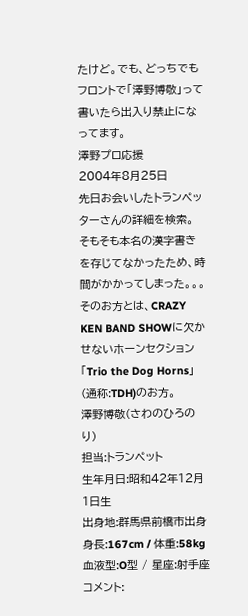たけど。でも、どっちでもフロントで「澤野博敬」って書いたら出入り禁止になってます。
澤野プロ応援
2004年8月25日
先日お会いしたトランペッターさんの詳細を検索。
そもそも本名の漢字書きを存じてなかったため、時間がかかってしまった。。。
そのお方とは、CRAZY KEN BAND SHOWに欠かせないホーンセクション
「Trio the Dog Horns」(通称:TDH)のお方。
澤野博敬(さわのひろのり)
担当:トランペット
生年月日:昭和42年12月1日生
出身地:群馬県前橋市出身
身長:167cm / 体重:58kg
血液型:O型 / 星座:射手座
コメント: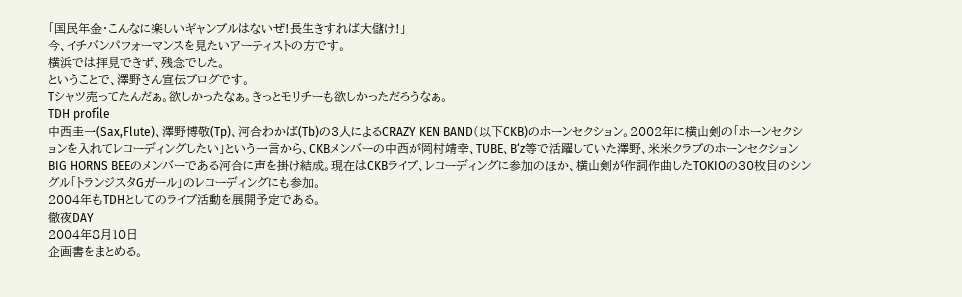「国民年金・こんなに楽しいギャンブルはないぜ!長生きすれば大儲け!」
今、イチバンパフォーマンスを見たいアーティストの方です。
横浜では拝見できず、残念でした。
ということで、澤野さん宣伝ブログです。
Tシャツ売ってたんだぁ。欲しかったなぁ。きっとモリチーも欲しかっただろうなぁ。
TDH profile
中西圭一(Sax,Flute)、澤野博敬(Tp)、河合わかば(Tb)の3人によるCRAZY KEN BAND(以下CKB)のホーンセクション。2002年に横山剣の「ホーンセクションを入れてレコーディングしたい」という一言から、CKBメンバーの中西が岡村靖幸、TUBE、B‘z等で活躍していた澤野、米米クラブのホーンセクションBIG HORNS BEEのメンバーである河合に声を掛け結成。現在はCKBライブ、レコーディングに参加のほか、横山剣が作詞作曲したTOKIOの30枚目のシングル「トランジスタGガール」のレコーディングにも参加。
2004年もTDHとしてのライブ活動を展開予定である。
徹夜DAY
2004年8月10日
企画書をまとめる。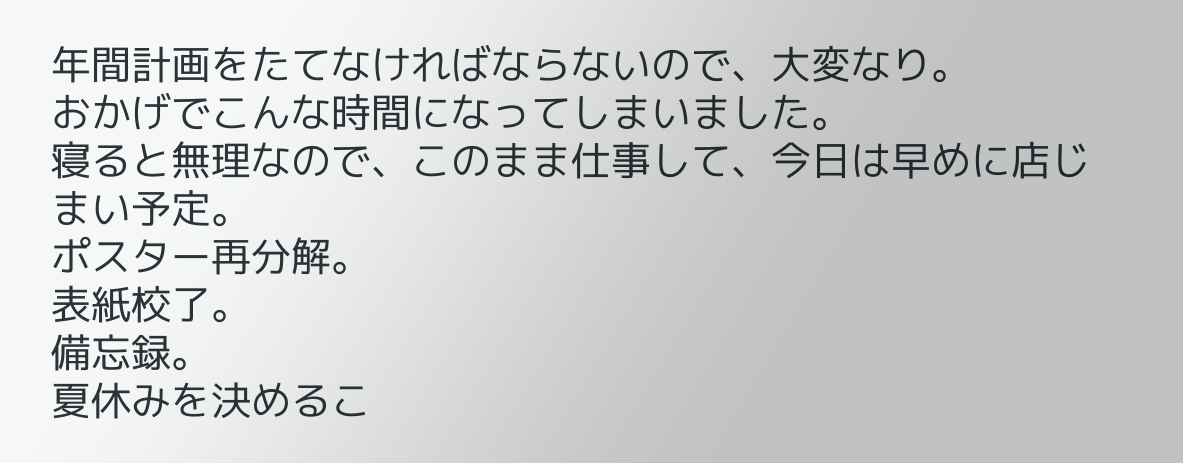年間計画をたてなければならないので、大変なり。
おかげでこんな時間になってしまいました。
寝ると無理なので、このまま仕事して、今日は早めに店じまい予定。
ポスター再分解。
表紙校了。
備忘録。
夏休みを決めるこ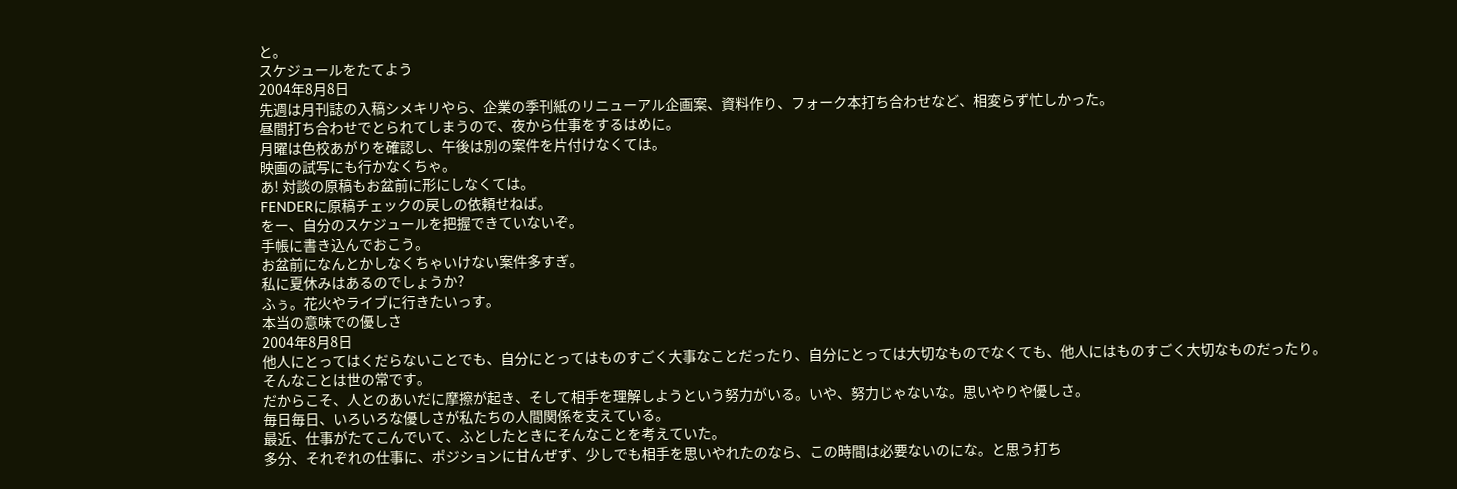と。
スケジュールをたてよう
2004年8月8日
先週は月刊誌の入稿シメキリやら、企業の季刊紙のリニューアル企画案、資料作り、フォーク本打ち合わせなど、相変らず忙しかった。
昼間打ち合わせでとられてしまうので、夜から仕事をするはめに。
月曜は色校あがりを確認し、午後は別の案件を片付けなくては。
映画の試写にも行かなくちゃ。
あ! 対談の原稿もお盆前に形にしなくては。
FENDERに原稿チェックの戻しの依頼せねば。
をー、自分のスケジュールを把握できていないぞ。
手帳に書き込んでおこう。
お盆前になんとかしなくちゃいけない案件多すぎ。
私に夏休みはあるのでしょうか?
ふぅ。花火やライブに行きたいっす。
本当の意味での優しさ
2004年8月8日
他人にとってはくだらないことでも、自分にとってはものすごく大事なことだったり、自分にとっては大切なものでなくても、他人にはものすごく大切なものだったり。
そんなことは世の常です。
だからこそ、人とのあいだに摩擦が起き、そして相手を理解しようという努力がいる。いや、努力じゃないな。思いやりや優しさ。
毎日毎日、いろいろな優しさが私たちの人間関係を支えている。
最近、仕事がたてこんでいて、ふとしたときにそんなことを考えていた。
多分、それぞれの仕事に、ポジションに甘んぜず、少しでも相手を思いやれたのなら、この時間は必要ないのにな。と思う打ち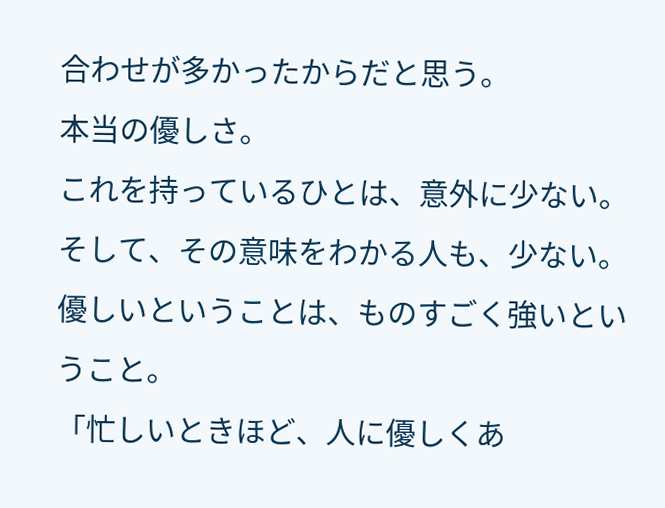合わせが多かったからだと思う。
本当の優しさ。
これを持っているひとは、意外に少ない。
そして、その意味をわかる人も、少ない。
優しいということは、ものすごく強いということ。
「忙しいときほど、人に優しくあ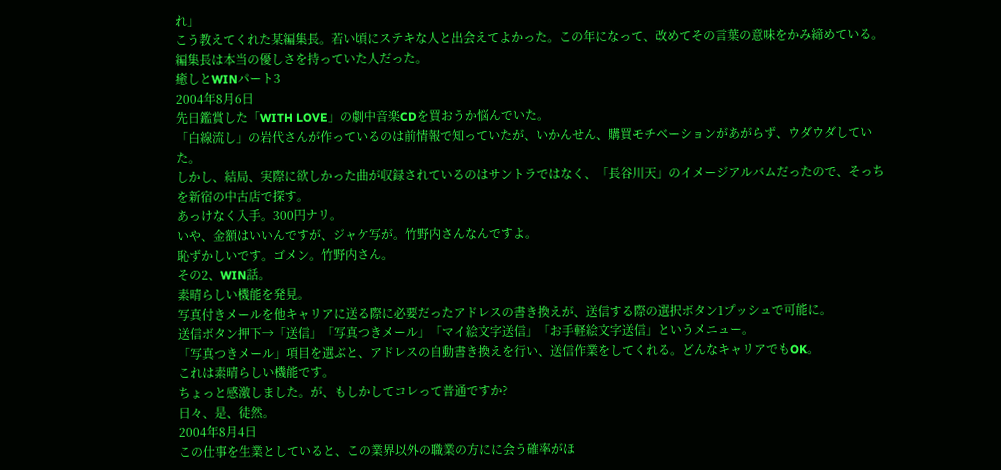れ」
こう教えてくれた某編集長。若い頃にステキな人と出会えてよかった。この年になって、改めてその言葉の意味をかみ締めている。
編集長は本当の優しさを持っていた人だった。
癒しとWINパート3
2004年8月6日
先日鑑賞した「WITH LOVE」の劇中音楽CDを買おうか悩んでいた。
「白線流し」の岩代さんが作っているのは前情報で知っていたが、いかんせん、購買モチベーションがあがらず、ウダウダしていた。
しかし、結局、実際に欲しかった曲が収録されているのはサントラではなく、「長谷川天」のイメージアルバムだったので、そっちを新宿の中古店で探す。
あっけなく入手。300円ナリ。
いや、金額はいいんですが、ジャケ写が。竹野内さんなんですよ。
恥ずかしいです。ゴメン。竹野内さん。
その2、WIN話。
素晴らしい機能を発見。
写真付きメールを他キャリアに送る際に必要だったアドレスの書き換えが、送信する際の選択ボタン1プッシュで可能に。
送信ボタン押下→「送信」「写真つきメール」「マイ絵文字送信」「お手軽絵文字送信」というメニュー。
「写真つきメール」項目を選ぶと、アドレスの自動書き換えを行い、送信作業をしてくれる。どんなキャリアでもOK。
これは素晴らしい機能です。
ちょっと感激しました。が、もしかしてコレって普通ですか?
日々、是、徒然。
2004年8月4日
この仕事を生業としていると、この業界以外の職業の方にに会う確率がほ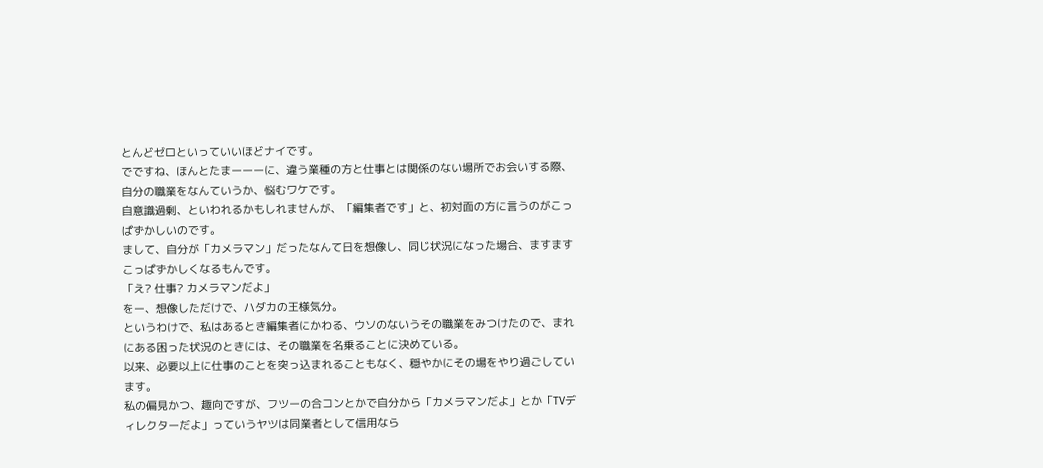とんどゼロといっていいほどナイです。
でですね、ほんとたまーーーに、違う業種の方と仕事とは関係のない場所でお会いする際、自分の職業をなんていうか、悩むワケです。
自意識過剰、といわれるかもしれませんが、「編集者です」と、初対面の方に言うのがこっぱずかしいのです。
まして、自分が「カメラマン」だったなんて日を想像し、同じ状況になった場合、ますますこっぱずかしくなるもんです。
「え? 仕事? カメラマンだよ」
をー、想像しただけで、ハダカの王様気分。
というわけで、私はあるとき編集者にかわる、ウソのないうその職業をみつけたので、まれにある困った状況のときには、その職業を名乗ることに決めている。
以来、必要以上に仕事のことを突っ込まれることもなく、穏やかにその場をやり過ごしています。
私の偏見かつ、趣向ですが、フツーの合コンとかで自分から「カメラマンだよ」とか「TVディレクターだよ」っていうヤツは同業者として信用なら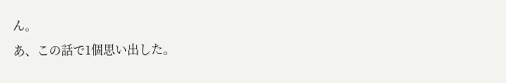ん。
あ、この話で1個思い出した。